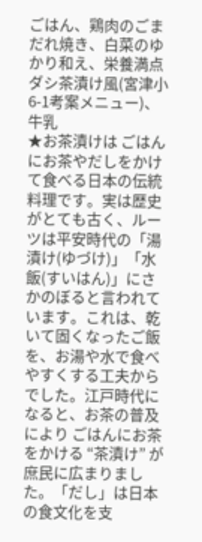ごはん、鶏肉のごまだれ焼き、白菜のゆかり和え、栄養満点ダシ茶漬け風(宮津小6-1考案メニュー)、牛乳
★お茶漬けは ごはんにお茶やだしをかけて食べる日本の伝統料理です。実は歴史がとても古く、ルーツは平安時代の「湯漬け(ゆづけ)」「水飯(すいはん)」にさかのぼると言われています。これは、乾いて固くなったご飯を、お湯や水で食べやすくする工夫からでした。江戸時代になると、お茶の普及により ごはんにお茶をかける “茶漬け” が庶民に広まりました。「だし」は日本の食文化を支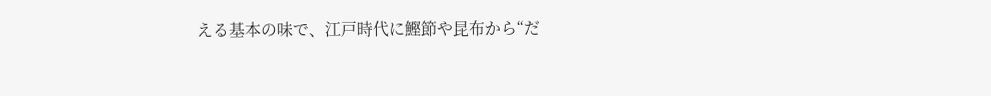える基本の味で、江戸時代に鰹節や昆布から“だ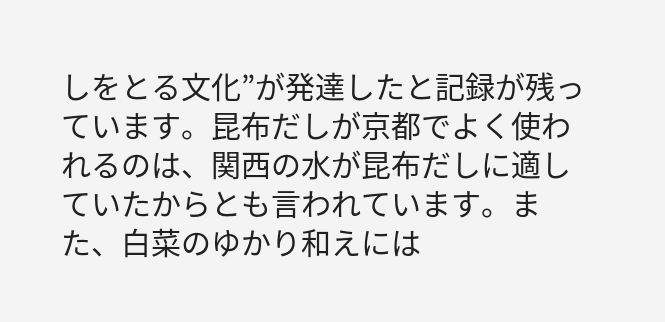しをとる文化”が発達したと記録が残っています。昆布だしが京都でよく使われるのは、関西の水が昆布だしに適していたからとも言われています。また、白菜のゆかり和えには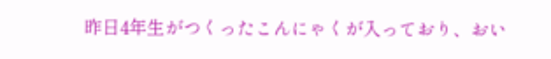昨日4年生がつくったこんにゃくが入っており、おい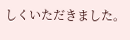しくいただきました。